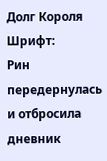Долг Короля
Шрифт:
Рин передернулась и отбросила дневник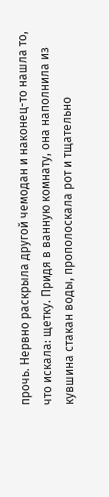прочь. Нервно раскрыла другой чемодан и наконец-то нашла то, что искала: щетку. Придя в ванную комнату, она наполнила из кувшина стакан воды, прополоскала рот и тщательно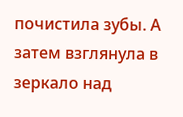почистила зубы. А затем взглянула в зеркало над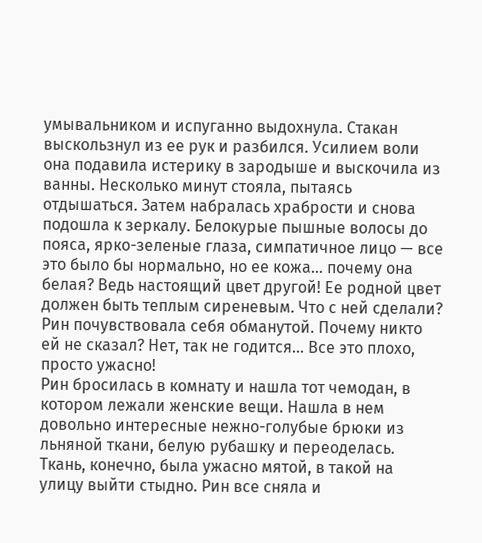умывальником и испуганно выдохнула. Стакан выскользнул из ее рук и разбился. Усилием воли она подавила истерику в зародыше и выскочила из ванны. Несколько минут стояла, пытаясь отдышаться. Затем набралась храбрости и снова подошла к зеркалу. Белокурые пышные волосы до пояса, ярко-зеленые глаза, симпатичное лицо — все это было бы нормально, но ее кожа… почему она белая? Ведь настоящий цвет другой! Ее родной цвет должен быть теплым сиреневым. Что с ней сделали? Рин почувствовала себя обманутой. Почему никто ей не сказал? Нет, так не годится… Все это плохо, просто ужасно!
Рин бросилась в комнату и нашла тот чемодан, в котором лежали женские вещи. Нашла в нем довольно интересные нежно-голубые брюки из льняной ткани, белую рубашку и переоделась. Ткань, конечно, была ужасно мятой, в такой на улицу выйти стыдно. Рин все сняла и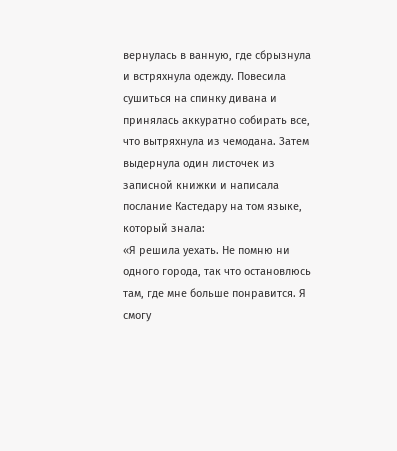вернулась в ванную, где сбрызнула и встряхнула одежду. Повесила сушиться на спинку дивана и принялась аккуратно собирать все, что вытряхнула из чемодана. Затем выдернула один листочек из записной книжки и написала послание Кастедару на том языке, который знала:
«Я решила уехать. Не помню ни одного города, так что остановлюсь там, где мне больше понравится. Я смогу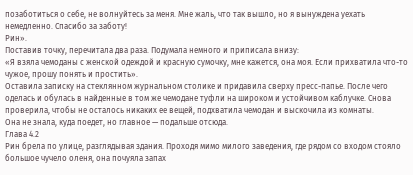позаботиться о себе, не волнуйтесь за меня. Мне жаль, что так вышло, но я вынуждена уехать немедленно. Спасибо за заботу!
Рин».
Поставив точку, перечитала два раза. Подумала немного и приписала внизу:
«Я взяла чемоданы с женской одеждой и красную сумочку, мне кажется, она моя. Если прихватила что-то чужое, прошу понять и простить».
Оставила записку на стеклянном журнальном столике и придавила сверху пресс-папье. После чего оделась и обулась в найденные в том же чемодане туфли на широком и устойчивом каблучке. Снова проверила, чтобы не осталось никаких ее вещей, подхватила чемодан и выскочила из комнаты.
Она не знала, куда поедет, но главное — подальше отсюда.
Глава 4.2
Рин брела по улице, разглядывая здания. Проходя мимо милого заведения, где рядом со входом стояло большое чучело оленя, она почуяла запах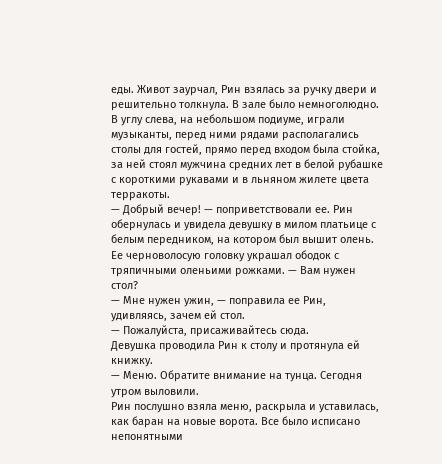еды. Живот заурчал, Рин взялась за ручку двери и решительно толкнула. В зале было немноголюдно. В углу слева, на небольшом подиуме, играли музыканты, перед ними рядами располагались столы для гостей, прямо перед входом была стойка, за ней стоял мужчина средних лет в белой рубашке с короткими рукавами и в льняном жилете цвета терракоты.
— Добрый вечер! — поприветствовали ее. Рин обернулась и увидела девушку в милом платьице с белым передником, на котором был вышит олень. Ее черноволосую головку украшал ободок с тряпичными оленьими рожками. — Вам нужен стол?
— Мне нужен ужин, — поправила ее Рин, удивляясь, зачем ей стол.
— Пожалуйста, присаживайтесь сюда.
Девушка проводила Рин к столу и протянула ей книжку.
— Меню. Обратите внимание на тунца. Сегодня утром выловили.
Рин послушно взяла меню, раскрыла и уставилась, как баран на новые ворота. Все было исписано непонятными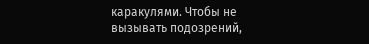каракулями. Чтобы не вызывать подозрений,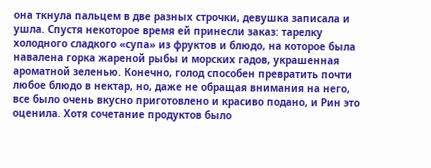она ткнула пальцем в две разных строчки, девушка записала и ушла. Спустя некоторое время ей принесли заказ: тарелку холодного сладкого «супа» из фруктов и блюдо, на которое была навалена горка жареной рыбы и морских гадов, украшенная ароматной зеленью. Конечно, голод способен превратить почти любое блюдо в нектар, но, даже не обращая внимания на него, все было очень вкусно приготовлено и красиво подано, и Рин это оценила. Хотя сочетание продуктов было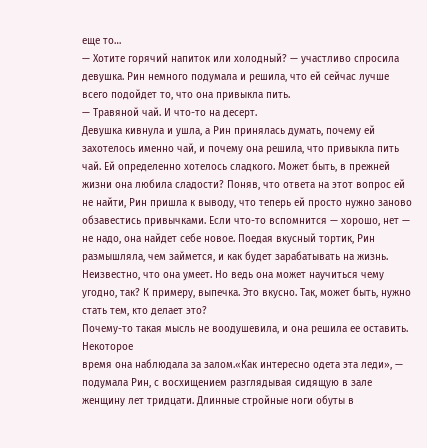еще то…
— Хотите горячий напиток или холодный? — участливо спросила девушка. Рин немного подумала и решила, что ей сейчас лучше всего подойдет то, что она привыкла пить.
— Травяной чай. И что-то на десерт.
Девушка кивнула и ушла, а Рин принялась думать, почему ей захотелось именно чай, и почему она решила, что привыкла пить чай. Ей определенно хотелось сладкого. Может быть, в прежней жизни она любила сладости? Поняв, что ответа на этот вопрос ей не найти, Рин пришла к выводу, что теперь ей просто нужно заново обзавестись привычками. Если что-то вспомнится — хорошо, нет — не надо, она найдет себе новое. Поедая вкусный тортик, Рин размышляла, чем займется, и как будет зарабатывать на жизнь. Неизвестно, что она умеет. Но ведь она может научиться чему угодно, так? К примеру, выпечка. Это вкусно. Так, может быть, нужно стать тем, кто делает это?
Почему-то такая мысль не воодушевила, и она решила ее оставить. Некоторое
время она наблюдала за залом.«Как интересно одета эта леди», — подумала Рин, с восхищением разглядывая сидящую в зале женщину лет тридцати. Длинные стройные ноги обуты в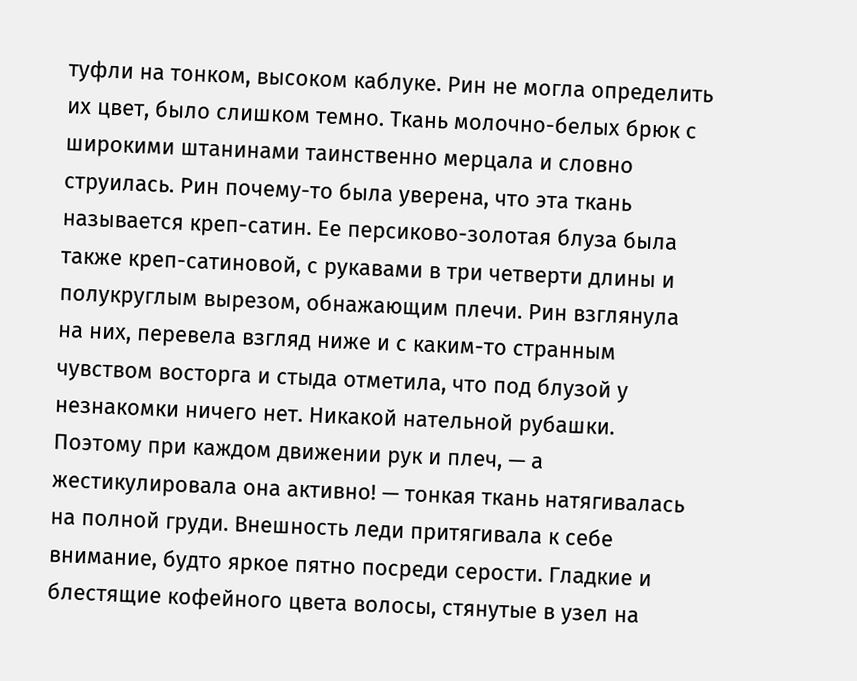туфли на тонком, высоком каблуке. Рин не могла определить их цвет, было слишком темно. Ткань молочно-белых брюк с широкими штанинами таинственно мерцала и словно струилась. Рин почему-то была уверена, что эта ткань называется креп-сатин. Ее персиково-золотая блуза была также креп-сатиновой, с рукавами в три четверти длины и полукруглым вырезом, обнажающим плечи. Рин взглянула на них, перевела взгляд ниже и с каким-то странным чувством восторга и стыда отметила, что под блузой у незнакомки ничего нет. Никакой нательной рубашки. Поэтому при каждом движении рук и плеч, — а жестикулировала она активно! — тонкая ткань натягивалась на полной груди. Внешность леди притягивала к себе внимание, будто яркое пятно посреди серости. Гладкие и блестящие кофейного цвета волосы, стянутые в узел на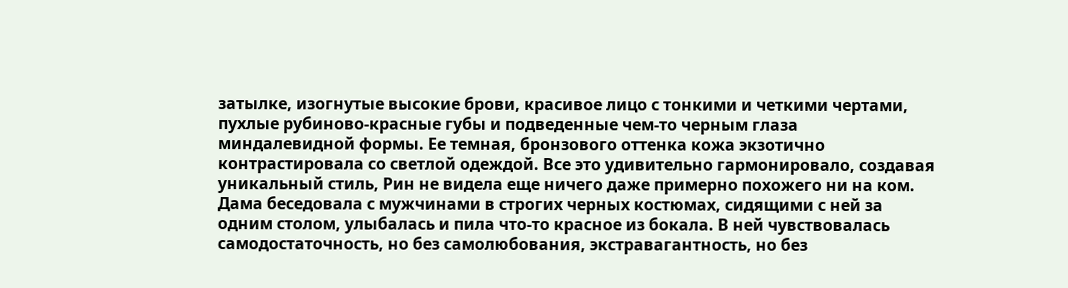затылке, изогнутые высокие брови, красивое лицо с тонкими и четкими чертами, пухлые рубиново-красные губы и подведенные чем-то черным глаза миндалевидной формы. Ее темная, бронзового оттенка кожа экзотично контрастировала со светлой одеждой. Все это удивительно гармонировало, создавая уникальный стиль, Рин не видела еще ничего даже примерно похожего ни на ком. Дама беседовала с мужчинами в строгих черных костюмах, сидящими с ней за одним столом, улыбалась и пила что-то красное из бокала. В ней чувствовалась самодостаточность, но без самолюбования, экстравагантность, но без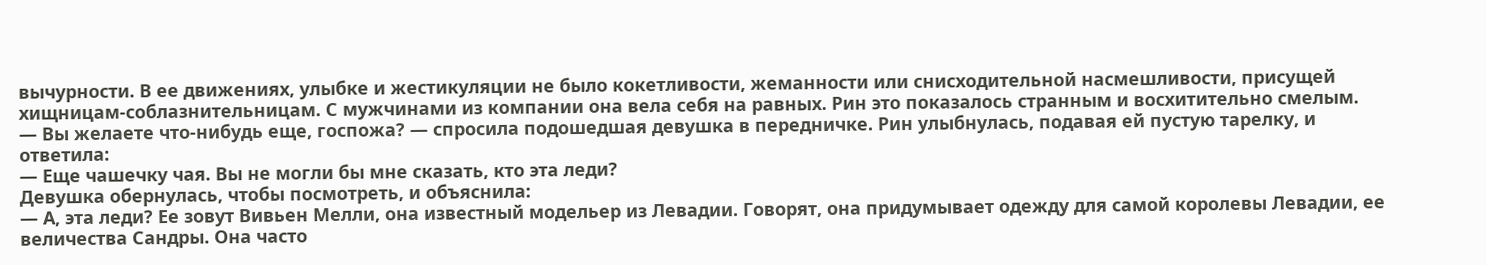вычурности. В ее движениях, улыбке и жестикуляции не было кокетливости, жеманности или снисходительной насмешливости, присущей хищницам-соблазнительницам. С мужчинами из компании она вела себя на равных. Рин это показалось странным и восхитительно смелым.
— Вы желаете что-нибудь еще, госпожа? — спросила подошедшая девушка в передничке. Рин улыбнулась, подавая ей пустую тарелку, и ответила:
— Еще чашечку чая. Вы не могли бы мне сказать, кто эта леди?
Девушка обернулась, чтобы посмотреть, и объяснила:
— А, эта леди? Ее зовут Вивьен Мелли, она известный модельер из Левадии. Говорят, она придумывает одежду для самой королевы Левадии, ее величества Сандры. Она часто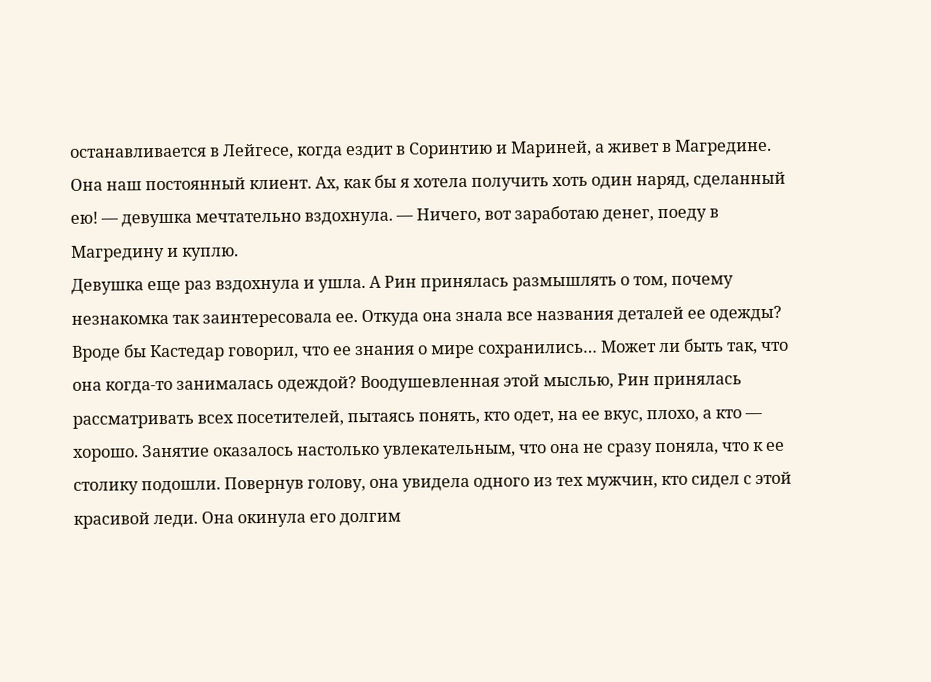останавливается в Лейгесе, когда ездит в Соринтию и Мариней, а живет в Магредине. Она наш постоянный клиент. Ах, как бы я хотела получить хоть один наряд, сделанный ею! — девушка мечтательно вздохнула. — Ничего, вот заработаю денег, поеду в Магредину и куплю.
Девушка еще раз вздохнула и ушла. А Рин принялась размышлять о том, почему незнакомка так заинтересовала ее. Откуда она знала все названия деталей ее одежды? Вроде бы Кастедар говорил, что ее знания о мире сохранились… Может ли быть так, что она когда-то занималась одеждой? Воодушевленная этой мыслью, Рин принялась рассматривать всех посетителей, пытаясь понять, кто одет, на ее вкус, плохо, а кто — хорошо. Занятие оказалось настолько увлекательным, что она не сразу поняла, что к ее столику подошли. Повернув голову, она увидела одного из тех мужчин, кто сидел с этой красивой леди. Она окинула его долгим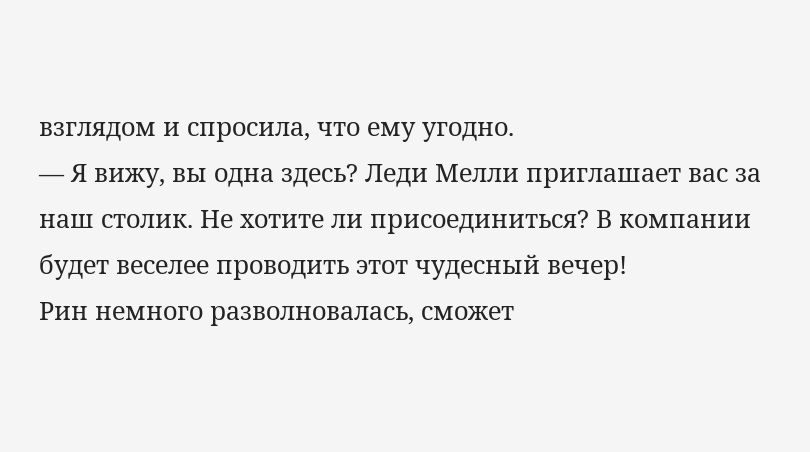взглядом и спросила, что ему угодно.
— Я вижу, вы одна здесь? Леди Мелли приглашает вас за наш столик. Не хотите ли присоединиться? В компании будет веселее проводить этот чудесный вечер!
Рин немного разволновалась, сможет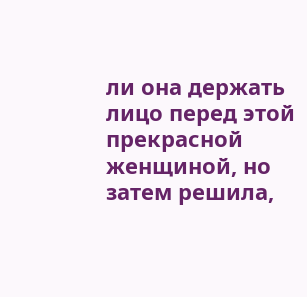ли она держать лицо перед этой прекрасной женщиной, но затем решила,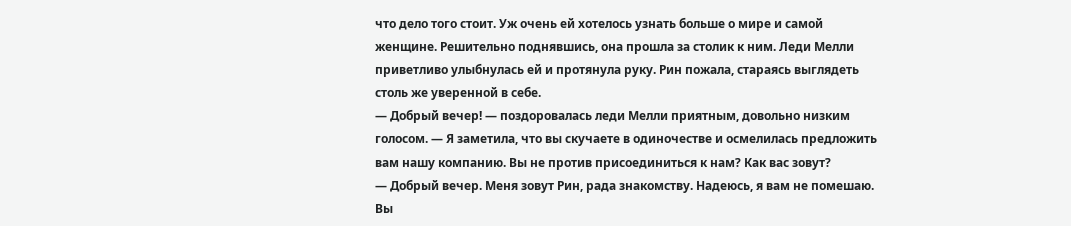что дело того стоит. Уж очень ей хотелось узнать больше о мире и самой женщине. Решительно поднявшись, она прошла за столик к ним. Леди Мелли приветливо улыбнулась ей и протянула руку. Рин пожала, стараясь выглядеть столь же уверенной в себе.
— Добрый вечер! — поздоровалась леди Мелли приятным, довольно низким голосом. — Я заметила, что вы скучаете в одиночестве и осмелилась предложить вам нашу компанию. Вы не против присоединиться к нам? Как вас зовут?
— Добрый вечер. Меня зовут Рин, рада знакомству. Надеюсь, я вам не помешаю. Вы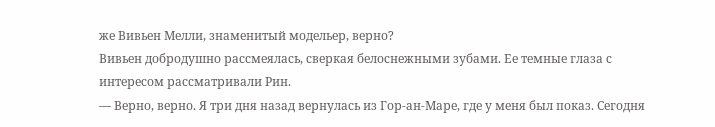же Вивьен Мелли, знаменитый модельер, верно?
Вивьен добродушно рассмеялась, сверкая белоснежными зубами. Ее темные глаза с интересом рассматривали Рин.
— Верно, верно. Я три дня назад вернулась из Гор-ан-Маре, где у меня был показ. Сегодня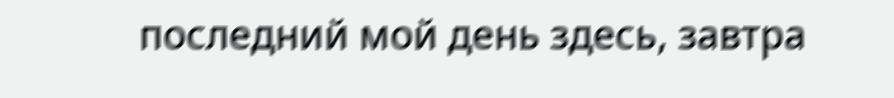последний мой день здесь, завтра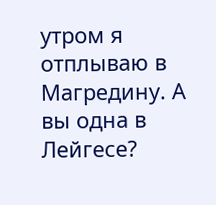утром я отплываю в Магредину. А вы одна в Лейгесе?